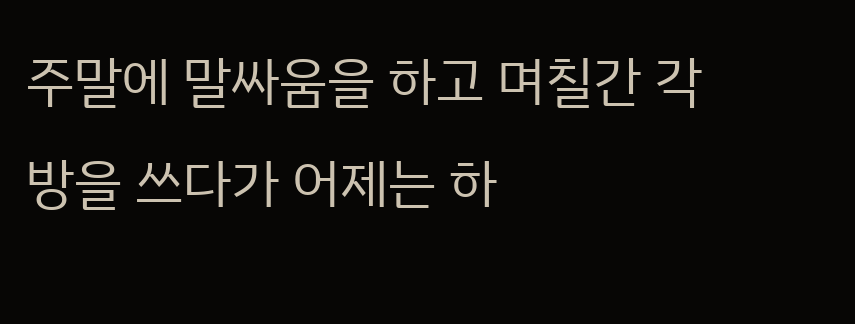주말에 말싸움을 하고 며칠간 각방을 쓰다가 어제는 하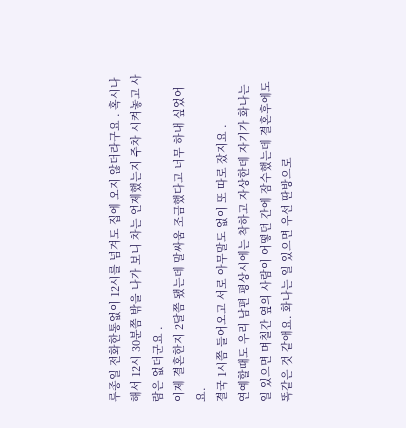루종일 전화한통없이 12시를 넘겨도 집에 오지 않더라구요 . 혹시나 해서 12시 30분쯤 밖을 나가 보니 차는 언제했는지 주차 시켜놓고 사람은 없더군요 .
이제 결혼한지 2달쯤 됐는데 말싸움 조금했다고 너무 하내 싶었어요.
결국 1시쯤 들어오고 서로 아무말도 없이 또 따로 잤지요 .
연예할때도 우리 남편 평상시에는 착하고 자상한데 자기가 화나는 일 있으면 며칠간 옆의 사람이 어떻던 간에 잠수했는데 결혼후에도 똑같은 것 같애요. 화나는 일 있으면 우선 딴방으로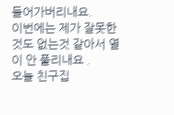들어가버리내요.
이번에는 제가 잘못한것도 없는것 같아서 열이 안 풀리내요 .
오늘 친구집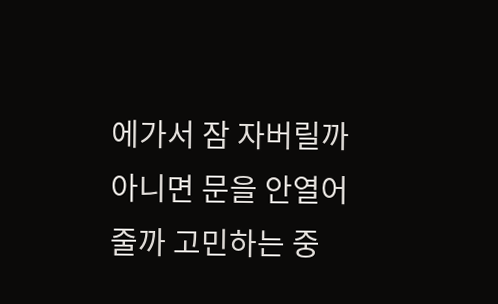에가서 잠 자버릴까 아니면 문을 안열어줄까 고민하는 중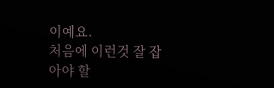이예요.
처음에 이런것 잘 잡아야 할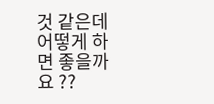것 같은데 어떻게 하면 좋을까요 ??